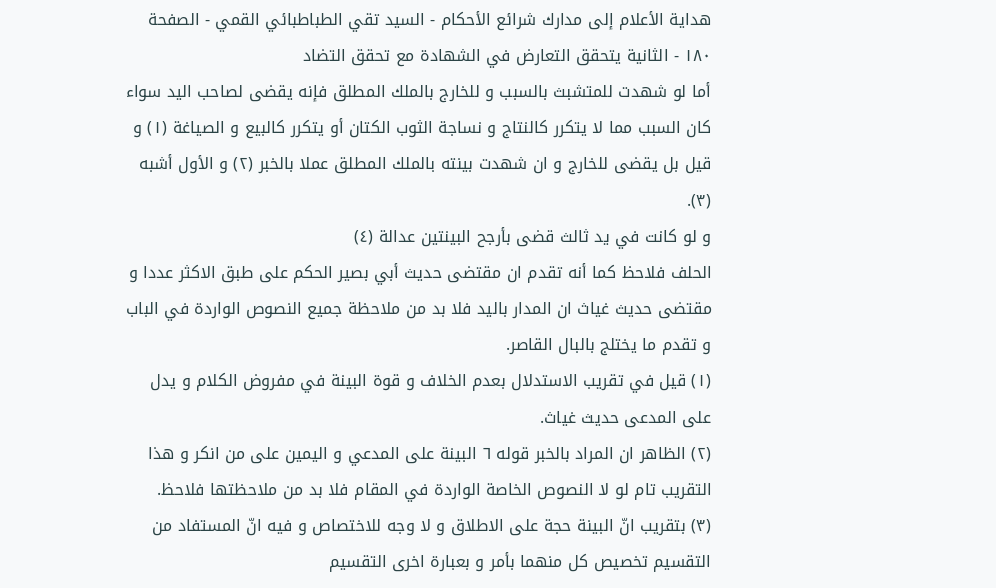هداية الأعلام إلى مدارك شرائع الأحكام - السيد تقي الطباطبائي القمي - الصفحة ١٨٠ - الثانية يتحقق التعارض في الشهادة مع تحقق التضاد
أما لو شهدت للمتشبث بالسبب و للخارج بالملك المطلق فإنه يقضى لصاحب اليد سواء كان السبب مما لا يتكرر كالنتاج و نساجة الثوب الكتان أو يتكرر كالبيع و الصياغة (١) و قيل بل يقضى للخارج و ان شهدت بينته بالملك المطلق عملا بالخبر (٢) و الأول أشبه (٣).
و لو كانت في يد ثالث قضى بأرجح البينتين عدالة (٤)
الحلف فلاحظ كما أنه تقدم ان مقتضى حديث أبي بصير الحكم على طبق الاكثر عددا و مقتضى حديث غياث ان المدار باليد فلا بد من ملاحظة جميع النصوص الواردة في الباب و تقدم ما يختلج بالبال القاصر.
(١) قيل في تقريب الاستدلال بعدم الخلاف و قوة البينة في مفروض الكلام و يدل على المدعى حديث غياث.
(٢) الظاهر ان المراد بالخبر قوله ٦ البينة على المدعي و اليمين على من انكر و هذا التقريب تام لو لا النصوص الخاصة الواردة في المقام فلا بد من ملاحظتها فلاحظ.
(٣) بتقريب انّ البينة حجة على الاطلاق و لا وجه للاختصاص و فيه انّ المستفاد من التقسيم تخصيص كل منهما بأمر و بعبارة اخرى التقسيم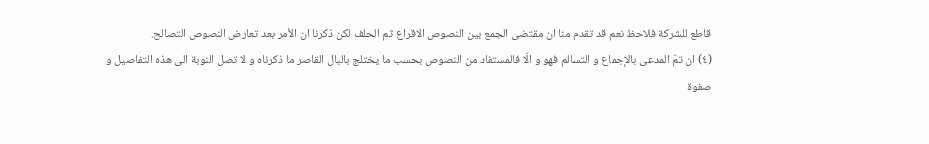قاطع للشركة فلاحظ نعم قد تقدم منا ان مقتضى الجمع بين النصوص الاقراع ثم الحلف لكن ذكرنا ان الأمر بعد تعارض النصوص التصالح.
(٤) ان تمّ المدعى بالإجماع و التسالم فهو و الّا فالمستفاد من النصوص بحسب ما يختلج بالبال القاصر ما ذكرناه و لا تصل النوبة الى هذه التفاصيل و صفوة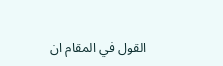القول في المقام ان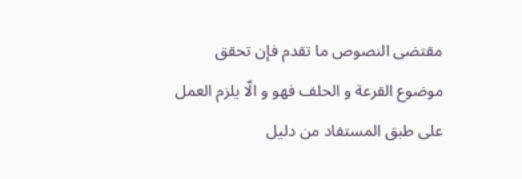مقتضى النصوص ما تقدم فإن تحقق موضوع القرعة و الحلف فهو و الّا يلزم العمل على طبق المستفاد من دليل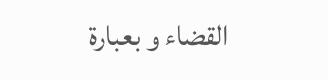القضاء و بعبارة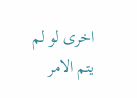اخرى لو لم يتم الامر